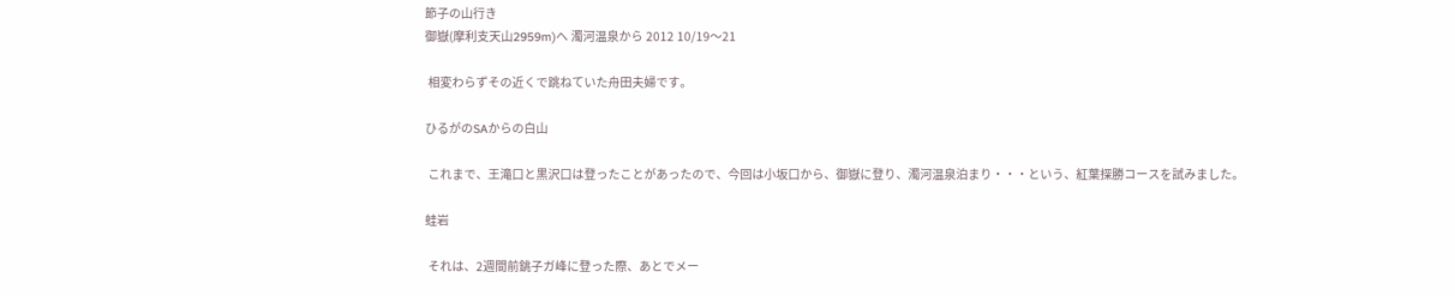節子の山行き
御嶽(摩利支天山2959m)へ 濁河温泉から 2012 10/19〜21

 相変わらずその近くで跳ねていた舟田夫婦です。

ひるがのSAからの白山

 これまで、王滝口と黒沢口は登ったことがあったので、今回は小坂口から、御嶽に登り、濁河温泉泊まり・・・という、紅葉探勝コースを試みました。

蛙岩

 それは、2週間前銚子ガ峰に登った際、あとでメー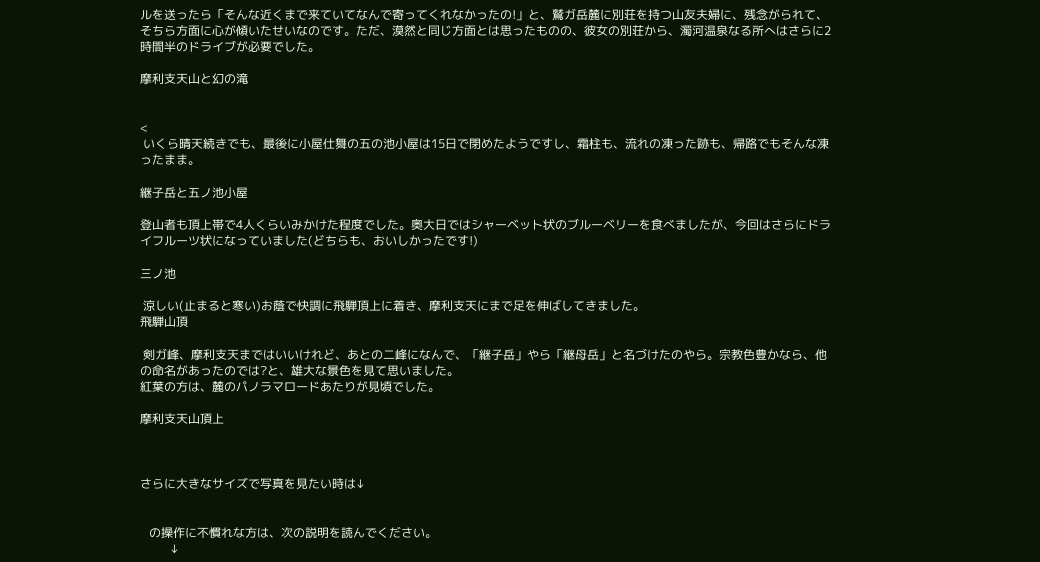ルを送ったら「そんな近くまで来ていてなんで寄ってくれなかったの!」と、鷲ガ岳麓に別荘を持つ山友夫婦に、残念がられて、そちら方面に心が傾いたせいなのです。ただ、漠然と同じ方面とは思ったものの、彼女の別荘から、濁河温泉なる所へはさらに2時間半のドライブが必要でした。

摩利支天山と幻の滝


<
 いくら晴天続きでも、最後に小屋仕舞の五の池小屋は15日で閉めたようですし、霜柱も、流れの凍った跡も、帰路でもそんな凍ったまま。

継子岳と五ノ池小屋

登山者も頂上帯で4人くらいみかけた程度でした。奥大日ではシャーベット状のブルーベリーを食べましたが、今回はさらにドライフルーツ状になっていました(どちらも、おいしかったです!)

三ノ池

 涼しい(止まると寒い)お蔭で快調に飛騨頂上に着き、摩利支天にまで足を伸ばしてきました。
飛騨山頂

 剣ガ峰、摩利支天まではいいけれど、あとの二峰になんで、「継子岳」やら「継母岳」と名づけたのやら。宗教色豊かなら、他の命名があったのでは?と、雄大な景色を見て思いました。
紅葉の方は、麓のパノラマロードあたりが見頃でした。

摩利支天山頂上



さらに大きなサイズで写真を見たい時は↓


   の操作に不慣れな方は、次の説明を読んでください。
          ↓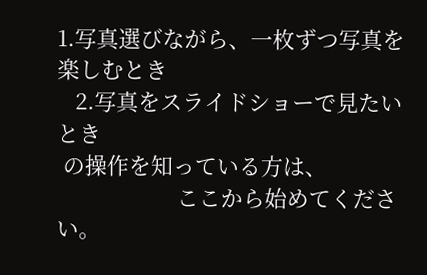1.写真選びながら、一枚ずつ写真を楽しむとき
   2.写真をスライドショーで見たいとき
 の操作を知っている方は、
                    ここから始めてください。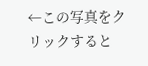←この写真をクリックすると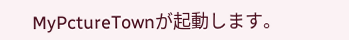MyPctureTownが起動します。